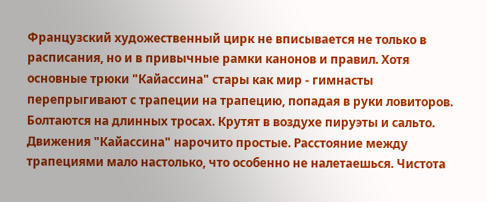Французский художественный цирк не вписывается не только в расписания, но и в привычные рамки канонов и правил. Хотя основные трюки "Кайассина" стары как мир - гимнасты перепрыгивают с трапеции на трапецию, попадая в руки ловиторов. Болтаются на длинных тросах. Крутят в воздухе пируэты и сальто. Движения "Кайассина" нарочито простые. Расстояние между трапециями мало настолько, что особенно не налетаешься. Чистота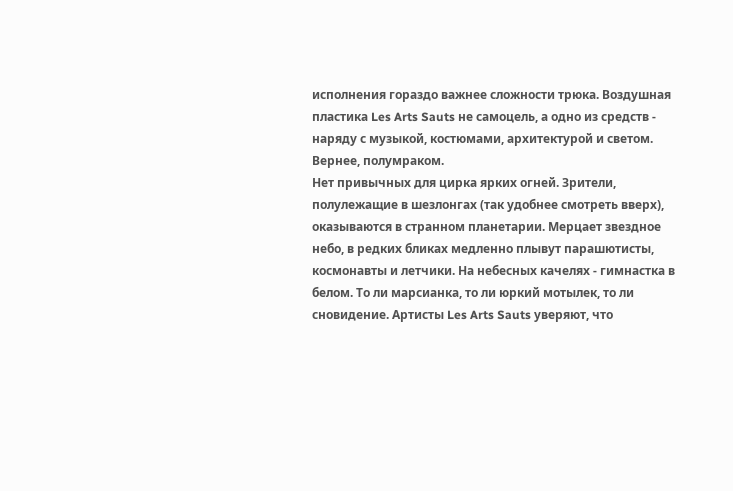исполнения гораздо важнее сложности трюка. Воздушная пластика Les Arts Sauts не самоцель, а одно из средств - наряду с музыкой, костюмами, архитектурой и светом. Вернее, полумраком.
Нет привычных для цирка ярких огней. Зрители, полулежащие в шезлонгах (так удобнее смотреть вверх), оказываются в странном планетарии. Мерцает звездное небо, в редких бликах медленно плывут парашютисты, космонавты и летчики. На небесных качелях - гимнастка в белом. То ли марсианка, то ли юркий мотылек, то ли сновидение. Артисты Les Arts Sauts уверяют, что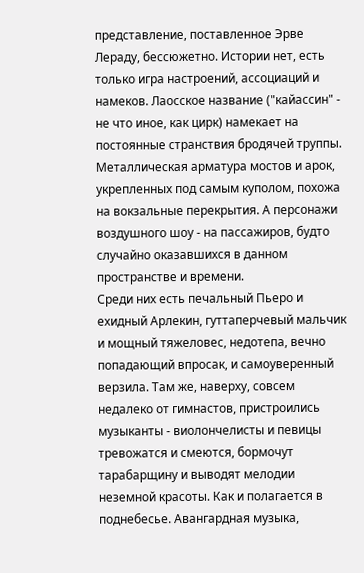представление, поставленное Эрве Лераду, бессюжетно. Истории нет, есть только игра настроений, ассоциаций и намеков. Лаосское название ("кайассин" - не что иное, как цирк) намекает на постоянные странствия бродячей труппы. Металлическая арматура мостов и арок, укрепленных под самым куполом, похожа на вокзальные перекрытия. А персонажи воздушного шоу - на пассажиров, будто случайно оказавшихся в данном пространстве и времени.
Среди них есть печальный Пьеро и ехидный Арлекин, гуттаперчевый мальчик и мощный тяжеловес, недотепа, вечно попадающий впросак, и самоуверенный верзила. Там же, наверху, совсем недалеко от гимнастов, пристроились музыканты - виолончелисты и певицы тревожатся и смеются, бормочут тарабарщину и выводят мелодии неземной красоты. Как и полагается в поднебесье. Авангардная музыка,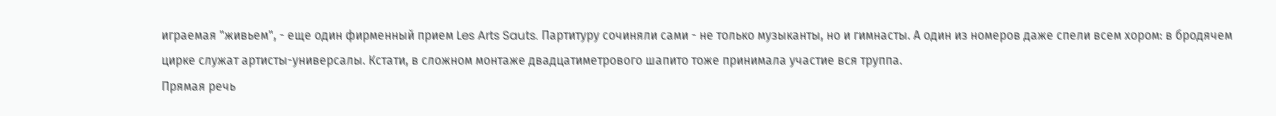играемая "живьем", - еще один фирменный прием Les Arts Sauts. Партитуру сочиняли сами - не только музыканты, но и гимнасты. А один из номеров даже спели всем хором: в бродячем цирке служат артисты-универсалы. Кстати, в сложном монтаже двадцатиметрового шапито тоже принимала участие вся труппа.
Прямая речь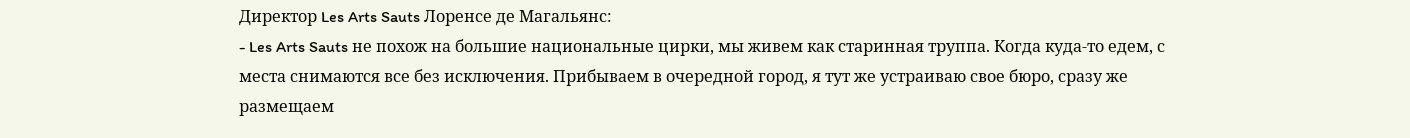Директор Les Arts Sauts Лоренсе де Магальянс:
- Les Arts Sauts не похож на большие национальные цирки, мы живем как старинная труппа. Когда куда-то едем, с места снимаются все без исключения. Прибываем в очередной город, я тут же устраиваю свое бюро, сразу же размещаем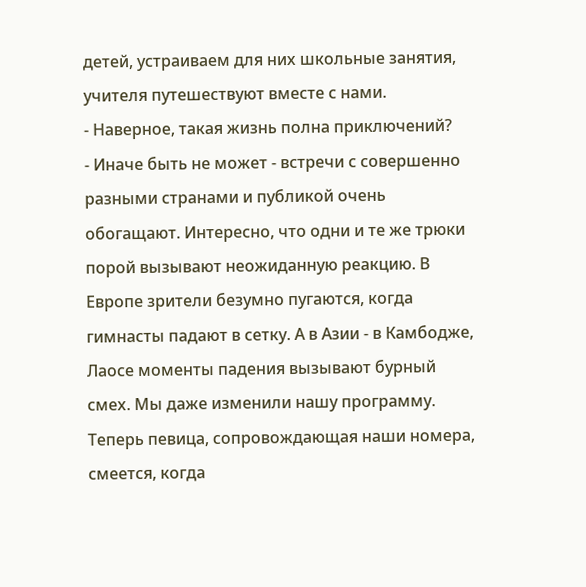детей, устраиваем для них школьные занятия, учителя путешествуют вместе с нами.
- Наверное, такая жизнь полна приключений?
- Иначе быть не может - встречи с совершенно разными странами и публикой очень обогащают. Интересно, что одни и те же трюки порой вызывают неожиданную реакцию. В Европе зрители безумно пугаются, когда гимнасты падают в сетку. А в Азии - в Камбодже, Лаосе моменты падения вызывают бурный смех. Мы даже изменили нашу программу. Теперь певица, сопровождающая наши номера, смеется, когда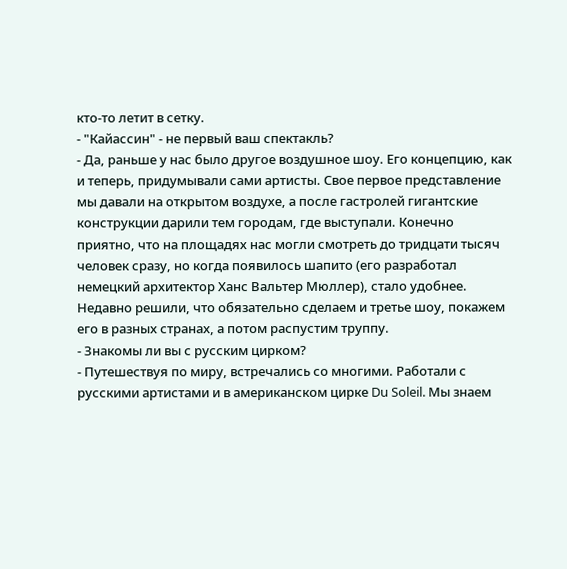кто-то летит в сетку.
- "Кайассин" - не первый ваш спектакль?
- Да, раньше у нас было другое воздушное шоу. Его концепцию, как и теперь, придумывали сами артисты. Свое первое представление мы давали на открытом воздухе, а после гастролей гигантские конструкции дарили тем городам, где выступали. Конечно приятно, что на площадях нас могли смотреть до тридцати тысяч человек сразу, но когда появилось шапито (его разработал немецкий архитектор Ханс Вальтер Мюллер), стало удобнее. Недавно решили, что обязательно сделаем и третье шоу, покажем его в разных странах, а потом распустим труппу.
- Знакомы ли вы с русским цирком?
- Путешествуя по миру, встречались со многими. Работали с русскими артистами и в американском цирке Du Soleil. Мы знаем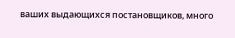ваших выдающихся постановщиков, много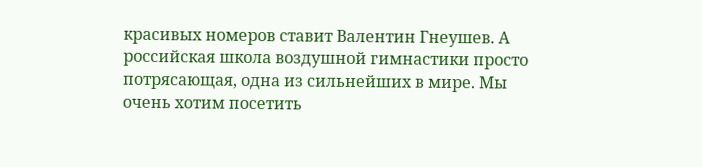красивых номеров ставит Валентин Гнеушев. А российская школа воздушной гимнастики просто потрясающая, одна из сильнейших в мире. Мы очень хотим посетить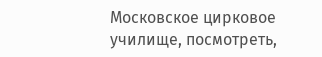Московское цирковое училище, посмотреть,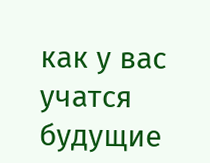как у вас учатся будущие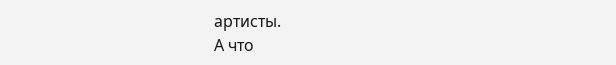артисты.
А что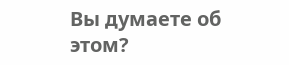Вы думаете об этом?